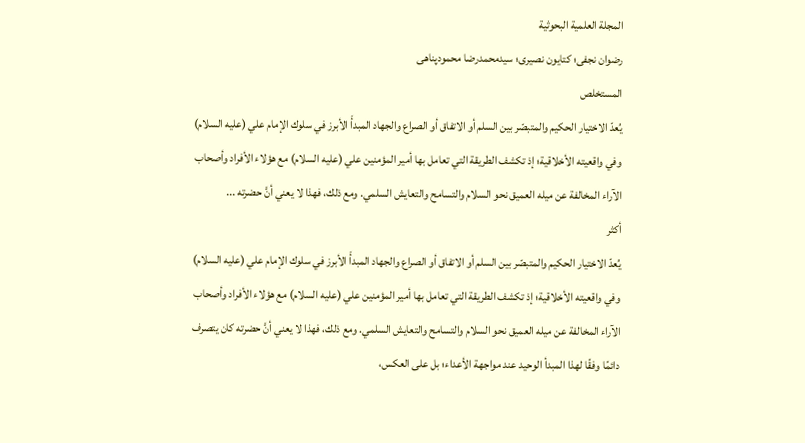المجلة العلمية البحوثية
رضوان نجفی؛ کتایون نصیری؛ سیدمحمدرضا محمودپناهی
المستخلص
يُعدّ الاختيار الحكيم والمتبصّر بين السلم أو الاتفاق أو الصراع والجهاد المبدأَ الأبرز في سلوك الإمام علي (عليه السلام) وفي واقعيته الأخلاقية؛ إذ تكشف الطريقة التي تعامل بها أمير المؤمنين علي (عليه السلام) مع هؤلاء الأفراد وأصحاب الآراء المخالفة عن ميله العميق نحو السلام والتسامح والتعايش السلمي. ومع ذلك، فهذا لا يعني أنَّ حضرته ...
أكثر
يُعدّ الاختيار الحكيم والمتبصّر بين السلم أو الاتفاق أو الصراع والجهاد المبدأَ الأبرز في سلوك الإمام علي (عليه السلام) وفي واقعيته الأخلاقية؛ إذ تكشف الطريقة التي تعامل بها أمير المؤمنين علي (عليه السلام) مع هؤلاء الأفراد وأصحاب الآراء المخالفة عن ميله العميق نحو السلام والتسامح والتعايش السلمي. ومع ذلك، فهذا لا يعني أنَّ حضرته كان يتصرف دائمًا وفقًا لهذا المبدأ الوحيد عند مواجهة الأعداء؛ بل على العكس،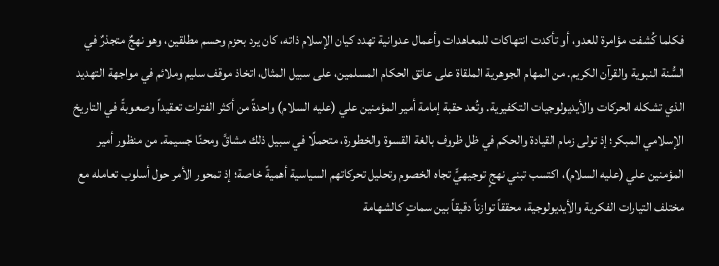فكلما كُشفت مؤامرة للعدو، أو تأكدت انتهاكات للمعاهدات وأعمال عدوانية تهدد كيان الإسلام ذاته، كان يرد بحزم وحسم مطلقين، وهو نهجٌ متجذرٌ في السُّنة النبوية والقرآن الكريم. من المهام الجوهرية الملقاة على عاتق الحكام المسلمين، على سبيل المثال، اتخاذ موقف سليم وملائم في مواجهة التهديد الذي تشكله الحركات والأيديولوجيات التكفيرية. وتُعد حقبة إمامة أمير المؤمنين علي (عليه السلام) واحدةً من أكثر الفترات تعقيداً وصعوبةً في التاريخ الإسلامي المبكر؛ إذ تولى زمام القيادة والحكم في ظل ظروف بالغة القسوة والخطورة، متحملًا في سبيل ذلك مشاقَّ ومحنًا جسيمة. من منظور أمير المؤمنين علي (عليه السلام)، اكتسب تبني نهجٍ توجيهيٍّ تجاه الخصوم وتحليل تحركاتهم السياسية أهميةً خاصة؛ إذ تمحور الأمر حول أسلوب تعامله مع مختلف التيارات الفكرية والأيديولوجية، محققاً توازناً دقيقاً بين سماتٍ كالشهامة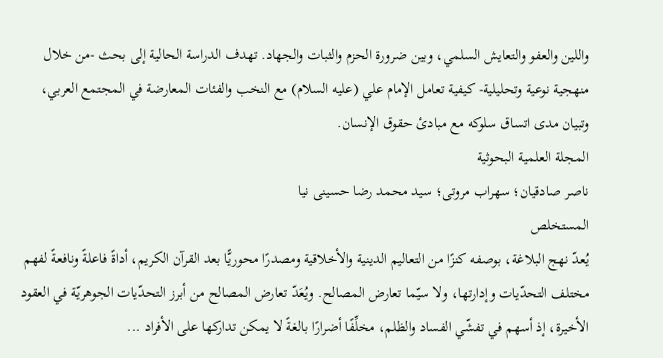واللين والعفو والتعايش السلمي، وبين ضرورة الحزم والثبات والجهاد. تهدف الدراسة الحالية إلى بحث -من خلال منهجية نوعية وتحليلية- كيفية تعامل الإمام علي (عليه السلام) مع النخب والفئات المعارضة في المجتمع العربي، وتبيان مدى اتساق سلوكه مع مبادئ حقوق الإنسان.
المجلة العلمية البحوثية
ناصر صادقیان؛ سهراب مروتی؛ سید محمد رضا حسینی نیا
المستخلص
يُعدّ نهج البلاغة، بوصفه كنزًا من التعاليم الدينية والأخلاقية ومصدرًا محوريًّا بعد القرآن الكريم، أداةً فاعلةً ونافعةً لفهم مختلف التحدّيات وإدارتها، ولا سيّما تعارض المصالح. ويُعَدّ تعارض المصالح من أبرز التحدّيات الجوهريّة في العقود الأخيرة، إذ أسهم في تفشّي الفساد والظلم، مخلِّفًا أضرارًا بالغةً لا يمكن تداركها على الأفراد ...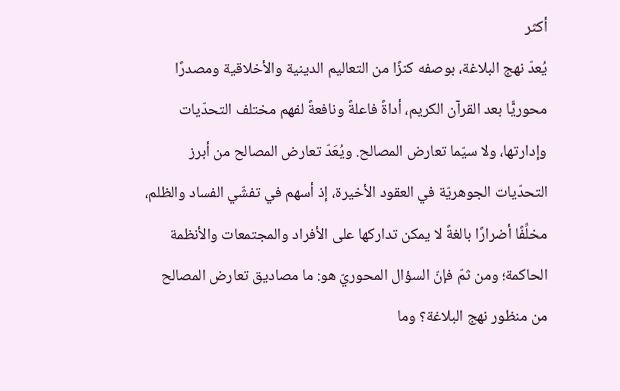أكثر
يُعدّ نهج البلاغة، بوصفه كنزًا من التعاليم الدينية والأخلاقية ومصدرًا محوريًّا بعد القرآن الكريم، أداةً فاعلةً ونافعةً لفهم مختلف التحدّيات وإدارتها، ولا سيّما تعارض المصالح. ويُعَدّ تعارض المصالح من أبرز التحدّيات الجوهريّة في العقود الأخيرة، إذ أسهم في تفشّي الفساد والظلم، مخلِّفًا أضرارًا بالغةً لا يمكن تداركها على الأفراد والمجتمعات والأنظمة الحاكمة؛ ومن ثمّ فإنّ السؤال المحوريّ هو: ما مصاديق تعارض المصالح من منظور نهج البلاغة؟ وما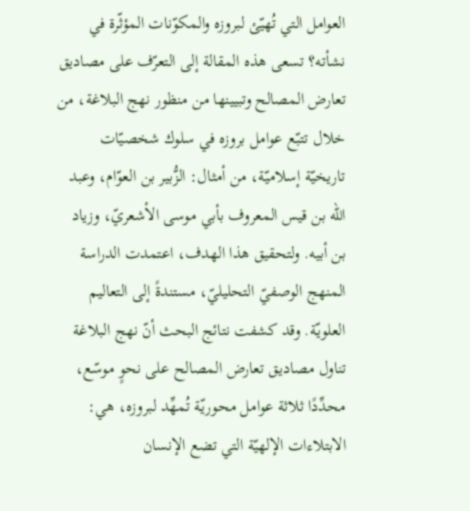العوامل التي تُهيّئ لبروزه والمكوّنات المؤثّرة في نشأته؟ تسعى هذه المقالة إلى التعرّف على مصاديق تعارض المصالح وتبيينها من منظور نهج البلاغة، من خلال تتبّع عوامل بروزه في سلوك شخصيّات تاريخيّة إسلاميّة، من أمثال: الزُّبير بن العوّام، وعبد الله بن قيس المعروف بأبي موسى الأشعريّ، وزياد بن أبيه. ولتحقيق هذا الهدف، اعتمدت الدراسة المنهج الوصفيّ التحليليّ، مستندةً إلى التعاليم العلويّة. وقد كشفت نتائج البحث أنّ نهج البلاغة تناول مصاديق تعارض المصالح على نحوٍ موسّع، محدِّدًا ثلاثة عوامل محوريّة تُمهِّد لبروزه، هي: الابتلاءات الإلهيّة التي تضع الإنسان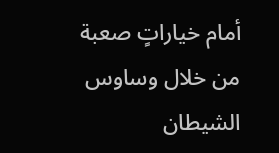أمام خياراتٍ صعبة من خلال وساوس الشيطان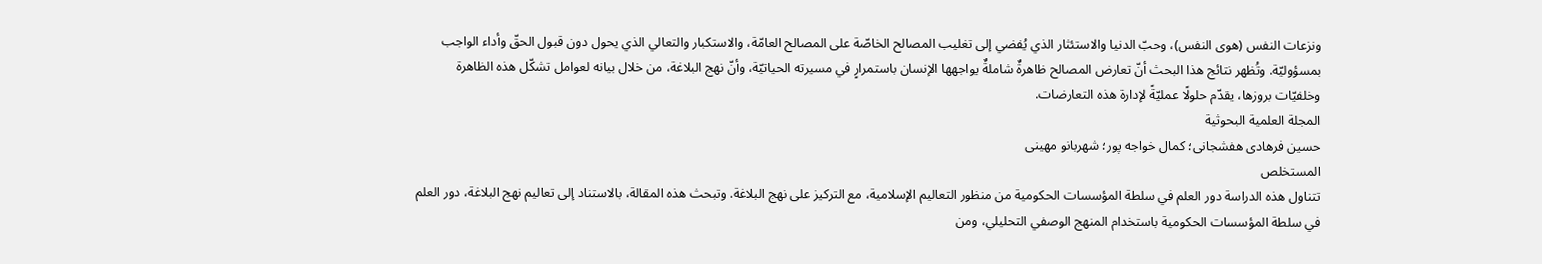ونزعات النفس (هوى النفس)، وحبّ الدنيا والاستئثار الذي يُفضي إلى تغليب المصالح الخاصّة على المصالح العامّة، والاستكبار والتعالي الذي يحول دون قبول الحقّ وأداء الواجب بمسؤوليّة. وتُظهر نتائج هذا البحث أنّ تعارض المصالح ظاهرةٌ شاملةٌ يواجهها الإنسان باستمرارٍ في مسيرته الحياتيّة، وأنّ نهج البلاغة، من خلال بيانه لعوامل تشكّل هذه الظاهرة وخلفيّات بروزها، يقدّم حلولًا عمليّةً لإدارة هذه التعارضات.
المجلة العلمية البحوثية
حسین فرهادی هفشجانی؛ کمال خواجه پور؛ شهربانو مهینی
المستخلص
تتناول هذه الدراسة دور العلم في سلطة المؤسسات الحكومية من منظور التعاليم الإسلامية، مع التركيز على نهج البلاغة. وتبحث هذه المقالة، بالاستناد إلى تعاليم نهج البلاغة، دور العلم في سلطة المؤسسات الحكومية باستخدام المنهج الوصفي التحليلي، ومن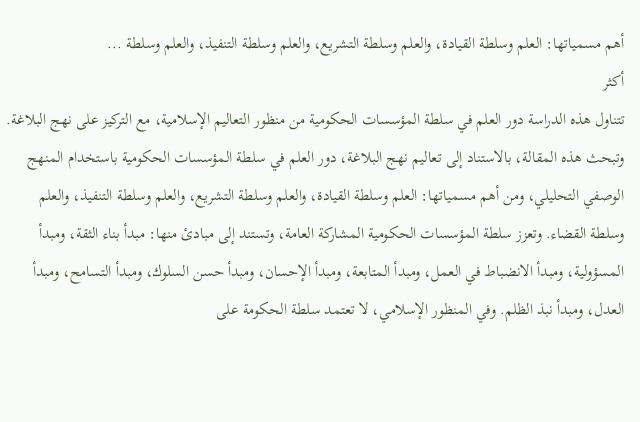أهم مسمياتها: العلم وسلطة القيادة، والعلم وسلطة التشريع، والعلم وسلطة التنفيذ، والعلم وسلطة ...
أكثر
تتناول هذه الدراسة دور العلم في سلطة المؤسسات الحكومية من منظور التعاليم الإسلامية، مع التركيز على نهج البلاغة. وتبحث هذه المقالة، بالاستناد إلى تعاليم نهج البلاغة، دور العلم في سلطة المؤسسات الحكومية باستخدام المنهج الوصفي التحليلي، ومن أهم مسمياتها: العلم وسلطة القيادة، والعلم وسلطة التشريع، والعلم وسلطة التنفيذ، والعلم وسلطة القضاء. وتعزز سلطة المؤسسات الحكومية المشاركة العامة، وتستند إلى مبادئ منها: مبدأ بناء الثقة، ومبدأ المسؤولية، ومبدأ الانضباط في العمل، ومبدأ المتابعة، ومبدأ الإحسان، ومبدأ حسن السلوك، ومبدأ التسامح، ومبدأ العدل، ومبدأ نبذ الظلم. وفي المنظور الإسلامي، لا تعتمد سلطة الحكومة على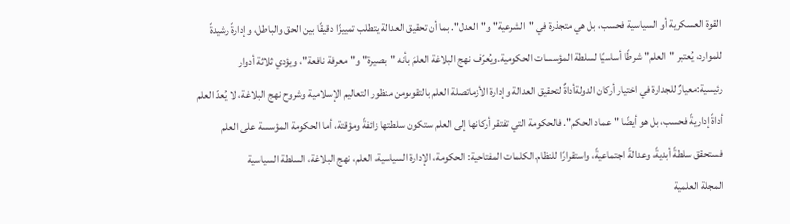القوة العسكرية أو السياسية فحسب، بل هي متجذرة في "الشرعية" و"العدل". بما أن تحقيق العدالة يتطلب تمييزًا دقيقًا بين الحق والباطل، وإدارةً رشيدةً للموارد، يُعتبر "العلم" شرطًا أساسيًا لسلطة المؤسسات الحكومية.ويُعرّف نهج البلاغة العلمَ بأنه "بصيرة" و"معرفة نافعة"، ويؤدي ثلاثة أدوار رئيسية:معيارٌ للجدارة في اختيار أركان الدولةأداةٌ لتحقيق العدالة وإدارة الأزماتصلة العلم بالتقوىومن منظور التعاليم الإسلامية وشروح نهج البلاغة، لا يُعدّ العلم أداةً إداريةً فحسب، بل هو أيضًا "عماد الحكم". فالحكومة التي تفتقر أركانها إلى العلم ستكون سلطتها زائفةً ومؤقتة، أما الحكومة المؤسسة على العلم فستحقق سلطةً أبديةً، وعدالةً اجتماعيةً، واستقرارًا للنظام.الكلمات المفتاحية: الحكومة، الإدارة السياسية، العلم، نهج البلاغة، السلطة السياسية
المجلة العلمية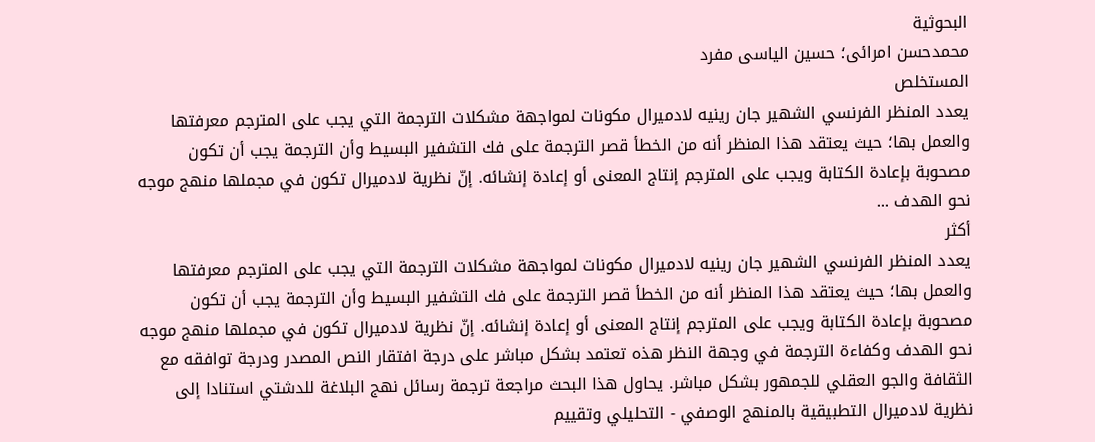البحوثية
محمدحسن امرائی؛ حسين الیاسی مفرد
المستخلص
يعدد المنظر الفرنسي الشهير جان رينيه لادميرال مكونات لمواجهة مشكلات الترجمة التي يجب على المترجم معرفتها والعمل بها؛ حيث يعتقد هذا المنظر أنه من الخطأ قصر الترجمة على فك التشفير البسيط وأن الترجمة يجب أن تكون مصحوبة بإعادة الكتابة ويجب على المترجم إنتاج المعنى أو إعادة إنشائه. إنّ نظرية لادميرال تکون في مجملها منهج موجه نحو الهدف ...
أكثر
يعدد المنظر الفرنسي الشهير جان رينيه لادميرال مكونات لمواجهة مشكلات الترجمة التي يجب على المترجم معرفتها والعمل بها؛ حيث يعتقد هذا المنظر أنه من الخطأ قصر الترجمة على فك التشفير البسيط وأن الترجمة يجب أن تكون مصحوبة بإعادة الكتابة ويجب على المترجم إنتاج المعنى أو إعادة إنشائه. إنّ نظرية لادميرال تکون في مجملها منهج موجه نحو الهدف وكفاءة الترجمة في وجهة النظر هذه تعتمد بشكل مباشر على درجة افتقار النص المصدر ودرجة توافقه مع الثقافة والجو العقلي للجمهور بشكل مباشر. يحاول هذا البحث مراجعة ترجمة رسائل نهج البلاغة للدشتي استنادا إلى نظرية لادميرال التطبيقية بالمنهج الوصفي - التحليلي وتقييم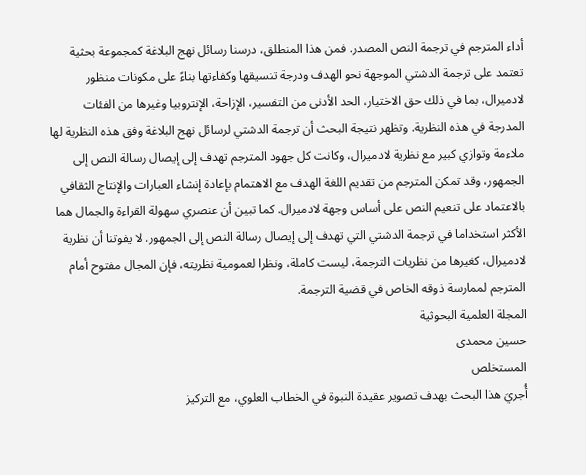أداء المترجم في ترجمة النص المصدر. فمن هذا المنطلق، درسنا رسائل نهج البلاغة كمجموعة بحثية تعتمد على ترجمة الدشتي الموجهة نحو الهدف ودرجة تنسيقها وكفاءتها بناءً على مكونات منظور لادميرال، بما في ذلك حق الاختيار، الحد الأدنى من التفسير، الإزاحة، الإنتروبيا وغيرها من الفئات المدرجة في هذه النظرية. وتظهر نتيجة البحث أن ترجمة الدشتي لرسائل نهج البلاغة وفق هذه النظرية لها ملاءمة وتوازي كبير مع نظرية لادميرال، وكانت كل جهود المترجم تهدف إلى إيصال رسالة النص إلى الجمهور، وقد تمكن المترجم من تقديم اللغة الهدف مع الاهتمام بإعادة إنشاء العبارات والإنتاج الثقافي بالاعتماد على تنعيم النص على أساس وجهة لادميرال. كما تبين أن عنصري سهولة القراءة والجمال هما الأكثر استخداما في ترجمة الدشتي التي تهدف إلى إيصال رسالة النص إلى الجمهور. لا يفوتنا أن نظرية لادميرال، كغيرها من نظريات الترجمة، ليست كاملة، ونظرا لعمومية نظريته، فإن المجال مفتوح أمام المترجم لممارسة ذوقه الخاص في قضية الترجمة.
المجلة العلمية البحوثية
حسین محمدی
المستخلص
أُجريَ هذا البحث بهدف تصوير عقيدة النبوة في الخطاب العلوي، مع التركيز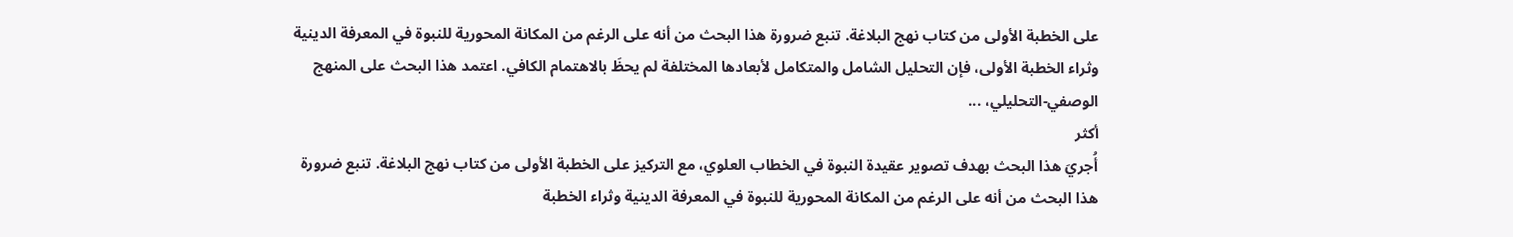على الخطبة الأولى من كتاب نهج البلاغة. تنبع ضرورة هذا البحث من أنه على الرغم من المكانة المحورية للنبوة في المعرفة الدينية وثراء الخطبة الأولى، فإن التحليل الشامل والمتكامل لأبعادها المختلفة لم يحظَ بالاهتمام الكافي. اعتمد هذا البحث على المنهج الوصفي-التحليلي، ...
أكثر
أُجريَ هذا البحث بهدف تصوير عقيدة النبوة في الخطاب العلوي، مع التركيز على الخطبة الأولى من كتاب نهج البلاغة. تنبع ضرورة هذا البحث من أنه على الرغم من المكانة المحورية للنبوة في المعرفة الدينية وثراء الخطبة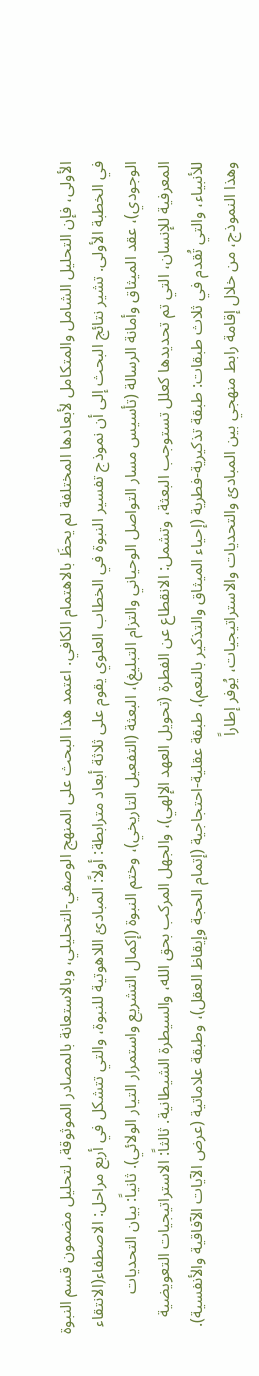الأولى، فإن التحليل الشامل والمتكامل لأبعادها المختلفة لم يحظَ بالاهتمام الكافي. اعتمد هذا البحث على المنهج الوصفي-التحليلي، وبالاستعانة بالمصادر الموثوقة، لتحليل مضمون قسم النبوة في الخطبة الأولى. تشير نتائج البحث إلى أن نموذج تفسير النبوة في الخطاب العلوي يقوم على ثلاثة أبعاد مترابطة: أولاً: المبادئ اللاهوتية للنبوة، والتي تتشكل في أربع مراحل: الاصطفاء(الانتقاء الوجودي)، عقد الميثاق وأمانة الرسالة (تأسيس مسار التواصل الوحياني والتزام التبليغ)، البعثة (التفعيل التاريخي)، وختم النبوة (إكمال التشريع واستمرار التيار الولائي). ثانياً: بيان التحديات المعرفية للإنسان، التي تم تحديدها كعلل تستوجب البعثة، وتشمل: الانقطاع عن الفطرة (تحويل العهد الإلهي)، والجهل المركب بحق الله، والسيطرة الشيطانية. ثالثاً: الاستراتيجيات التعويضية للأنبياء، والتي تُقدم في ثلاث طبقات: طبقة تذكيرية-فطرية (إحياء الميثاق والتذكير بالنعم)، طبقة عقلية-احتجاجية (إتمام الحجة وإيقاظ العقل)، وطبقة علاماتية (عرض الآيات الآفاقية والأنفسية). وهذا النموذج، من خلال إقامة رابط منهجي بين المبادئ والتحديات والاستراتيجيات، يُوفر إطاراً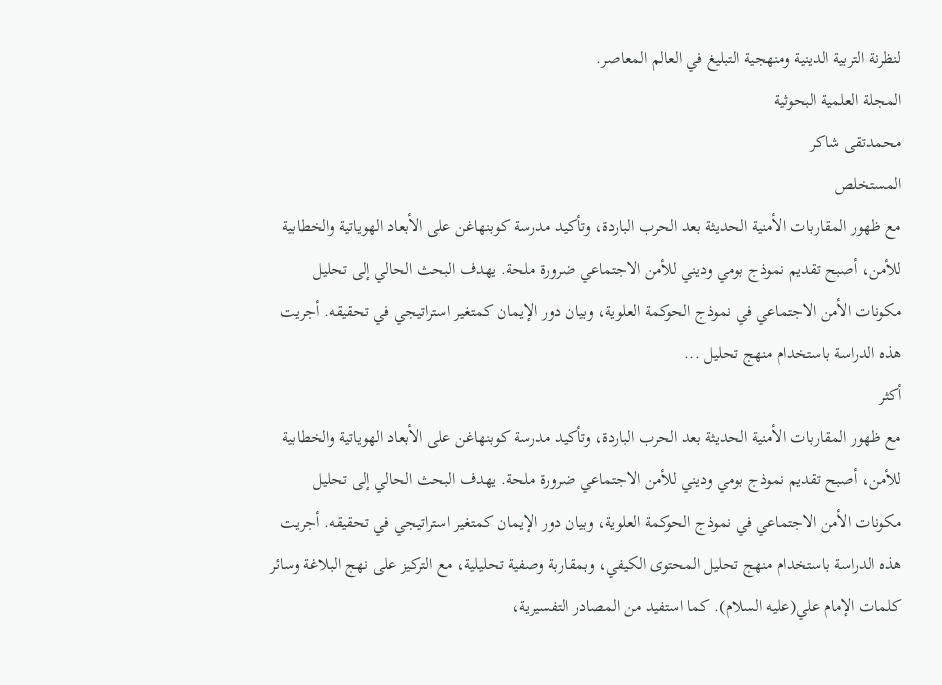لنظرنة التربية الدينية ومنهجية التبليغ في العالم المعاصر.
المجلة العلمية البحوثية
محمدتقی شاکر
المستخلص
مع ظهور المقاربات الأمنية الحديثة بعد الحرب الباردة، وتأكيد مدرسة كوبنهاغن على الأبعاد الهوياتية والخطابية للأمن، أصبح تقديم نموذج بومي وديني للأمن الاجتماعي ضرورة ملحة. يهدف البحث الحالي إلى تحليل مكونات الأمن الاجتماعي في نموذج الحوكمة العلوية، وبيان دور الإيمان كمتغير استراتيجي في تحقيقه. أجريت هذه الدراسة باستخدام منهج تحليل ...
أكثر
مع ظهور المقاربات الأمنية الحديثة بعد الحرب الباردة، وتأكيد مدرسة كوبنهاغن على الأبعاد الهوياتية والخطابية للأمن، أصبح تقديم نموذج بومي وديني للأمن الاجتماعي ضرورة ملحة. يهدف البحث الحالي إلى تحليل مكونات الأمن الاجتماعي في نموذج الحوكمة العلوية، وبيان دور الإيمان كمتغير استراتيجي في تحقيقه. أجريت هذه الدراسة باستخدام منهج تحليل المحتوى الكيفي، وبمقاربة وصفية تحليلية، مع التركيز على نهج البلاغة وسائر كلمات الإمام علي(عليه السلام). كما استفيد من المصادر التفسيرية،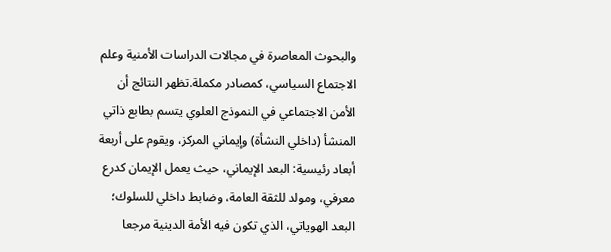والبحوث المعاصرة في مجالات الدراسات الأمنية وعلم الاجتماع السياسي، كمصادر مكملة.تظهر النتائج أن الأمن الاجتماعي في النموذج العلوي يتسم بطابع ذاتي المنشأ (داخلي النشأة) وإيماني المركز، ويقوم على أربعة أبعاد رئيسية: البعد الإيماني، حيث يعمل الإيمان كدرع معرفي، ومولد للثقة العامة، وضابط داخلي للسلوك؛ البعد الهوياتي، الذي تكون فيه الأمة الدينية مرجعا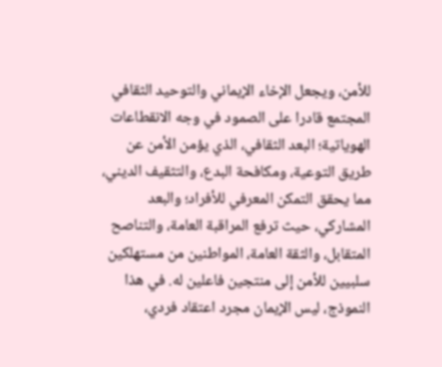للأمن، ويجعل الإخاء الإيماني والتوحيد الثقافي المجتمع قادرا على الصمود في وجه الانقطاعات الهوياتية؛ البعد الثقافي، الذي يؤمن الأمن عن طريق التوعية، ومكافحة البدع، والتثقيف الديني، مما يحقق التمكن المعرفي للأفراد؛ والبعد المشاركي، حيث ترفع المراقبة العامة، والتناصح المتقابل، والثقة العامة، المواطنين من مستهلكين سلبيين للأمن إلى منتجين فاعلين له. في هذا النموذج، ليس الإيمان مجرد اعتقاد فردي،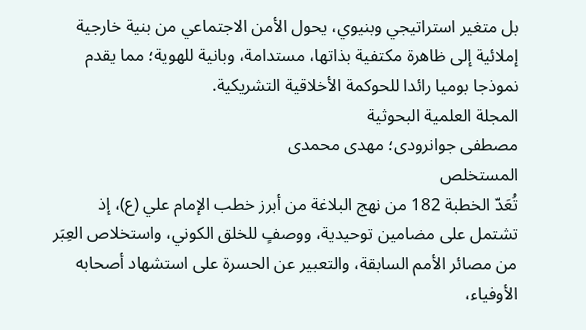بل متغير استراتيجي وبنيوي، يحول الأمن الاجتماعي من بنية خارجية إملائية إلى ظاهرة مكتفية بذاتها، مستدامة، وبانية للهوية؛ مما يقدم نموذجا بوميا رائدا للحوكمة الأخلاقية التشريكية.
المجلة العلمية البحوثية
مصطفی جوانرودی؛ مهدی محمدی
المستخلص
تُعَدّ الخطبة 182 من نهج البلاغة من أبرز خطب الإمام علي (ع)، إذ تشتمل على مضامين توحيدية، ووصفٍ للخلق الكوني، واستخلاص العِبَر من مصائر الأمم السابقة، والتعبير عن الحسرة على استشهاد أصحابه الأوفياء،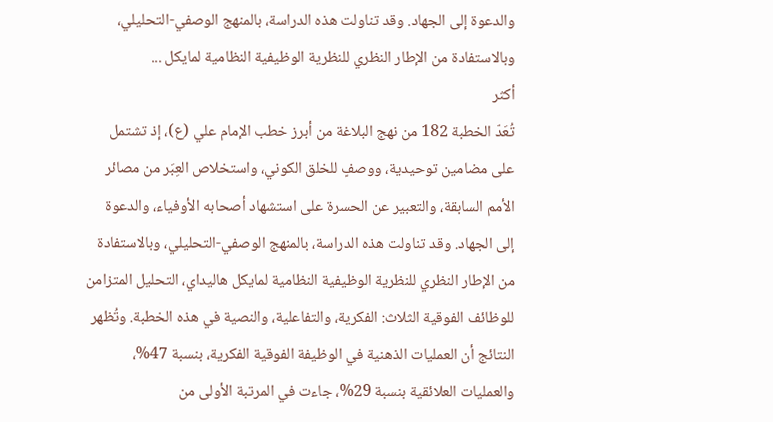والدعوة إلى الجهاد. وقد تناولت هذه الدراسة، بالمنهج الوصفي-التحليلي، وبالاستفادة من الإطار النظري للنظرية الوظيفية النظامية لمايكل ...
أكثر
تُعَدّ الخطبة 182 من نهج البلاغة من أبرز خطب الإمام علي (ع)، إذ تشتمل على مضامين توحيدية، ووصفٍ للخلق الكوني، واستخلاص العِبَر من مصائر الأمم السابقة، والتعبير عن الحسرة على استشهاد أصحابه الأوفياء، والدعوة إلى الجهاد. وقد تناولت هذه الدراسة، بالمنهج الوصفي-التحليلي، وبالاستفادة من الإطار النظري للنظرية الوظيفية النظامية لمايكل هاليداي، التحليل المتزامن للوظائف الفوقية الثلاث: الفكرية، والتفاعلية، والنصية في هذه الخطبة. وتُظهر النتائج أن العمليات الذهنية في الوظيفة الفوقية الفكرية، بنسبة 47%، والعمليات العلائقية بنسبة 29%، جاءت في المرتبة الأولى من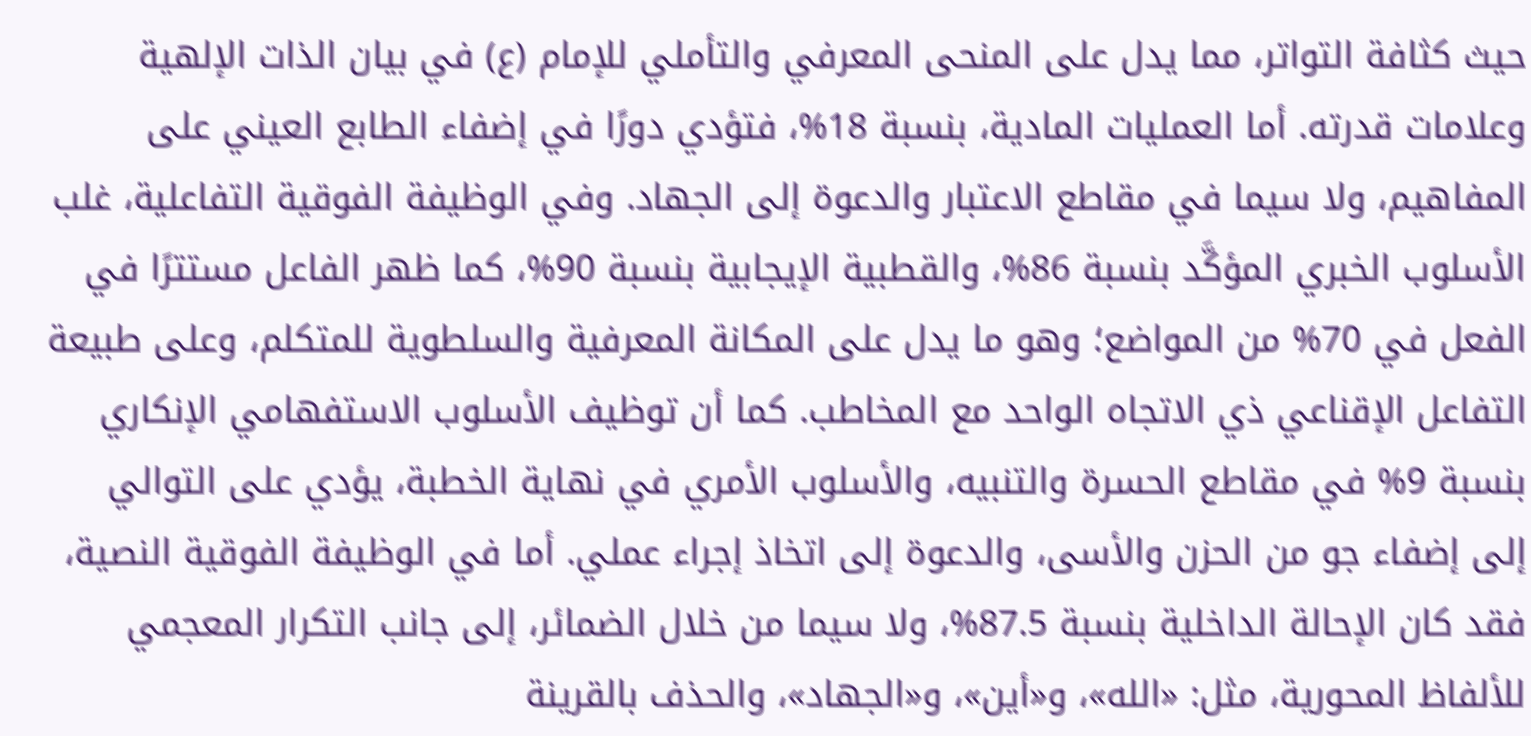حيث كثافة التواتر، مما يدل على المنحى المعرفي والتأملي للإمام (ع) في بيان الذات الإلهية وعلامات قدرته. أما العمليات المادية، بنسبة 18%، فتؤدي دورًا في إضفاء الطابع العيني على المفاهيم، ولا سيما في مقاطع الاعتبار والدعوة إلى الجهاد. وفي الوظيفة الفوقية التفاعلية، غلب الأسلوب الخبري المؤكَّد بنسبة 86%، والقطبية الإيجابية بنسبة 90%، كما ظهر الفاعل مستترًا في الفعل في 70% من المواضع؛ وهو ما يدل على المكانة المعرفية والسلطوية للمتكلم، وعلى طبيعة التفاعل الإقناعي ذي الاتجاه الواحد مع المخاطب. كما أن توظيف الأسلوب الاستفهامي الإنكاري بنسبة 9% في مقاطع الحسرة والتنبيه، والأسلوب الأمري في نهاية الخطبة، يؤدي على التوالي إلى إضفاء جو من الحزن والأسى، والدعوة إلى اتخاذ إجراء عملي. أما في الوظيفة الفوقية النصية، فقد كان الإحالة الداخلية بنسبة 87.5%، ولا سيما من خلال الضمائر، إلى جانب التكرار المعجمي للألفاظ المحورية، مثل: «الله»، و«أين»، و«الجهاد»، والحذف بالقرينة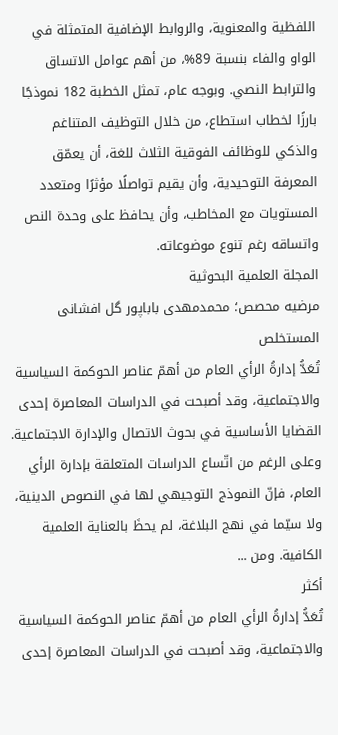اللفظية والمعنوية، والروابط الإضافية المتمثلة في الواو والفاء بنسبة 89%، من أهم عوامل الاتساق والترابط النصي. وبوجه عام، تمثل الخطبة 182 نموذجًا بارزًا لخطاب استطاع، من خلال التوظيف المتناغم والذكي للوظائف الفوقية الثلاث للغة، أن يعمّق المعرفة التوحيدية، وأن يقيم تواصلًا مؤثرًا ومتعدد المستويات مع المخاطب، وأن يحافظ على وحدة النص واتساقه رغم تنوع موضوعاته.
المجلة العلمية البحوثية
مرضیه محصص؛ محمدمهدی باباپور گل افشانی
المستخلص
تُعَدُّ إدارةُ الرأي العام من أهمّ عناصر الحوكمة السياسية والاجتماعية، وقد أصبحت في الدراسات المعاصرة إحدى القضايا الأساسية في بحوث الاتصال والإدارة الاجتماعية. وعلى الرغم من اتّساع الدراسات المتعلقة بإدارة الرأي العام، فإنّ النموذج التوجيهي لها في النصوص الدينية، ولا سيّما في نهج البلاغة، لم يحظَ بالعناية العلمية الكافية. ومن ...
أكثر
تُعَدُّ إدارةُ الرأي العام من أهمّ عناصر الحوكمة السياسية والاجتماعية، وقد أصبحت في الدراسات المعاصرة إحدى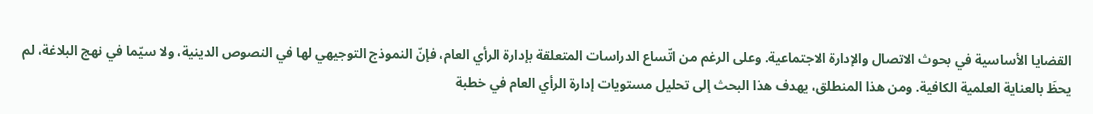القضايا الأساسية في بحوث الاتصال والإدارة الاجتماعية. وعلى الرغم من اتّساع الدراسات المتعلقة بإدارة الرأي العام، فإنّ النموذج التوجيهي لها في النصوص الدينية، ولا سيّما في نهج البلاغة، لم يحظَ بالعناية العلمية الكافية. ومن هذا المنطلق، يهدف هذا البحث إلى تحليل مستويات إدارة الرأي العام في خطبة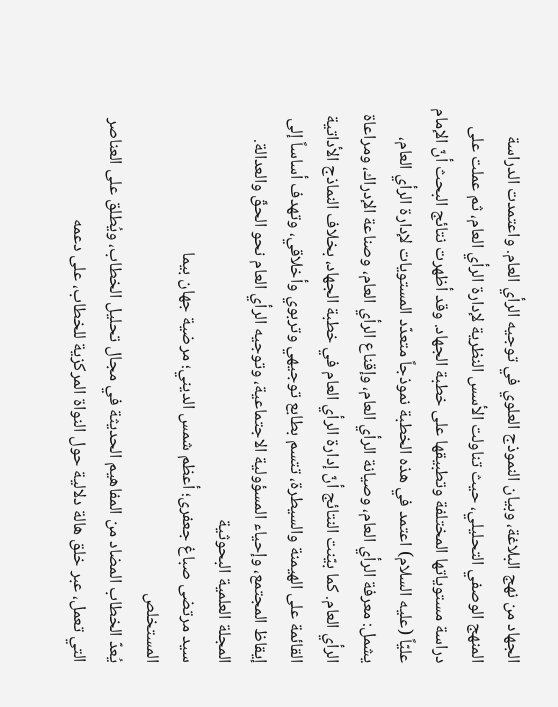الجهاد من نهج البلاغة، وبيان النموذج العلوي في توجيه الرأي العام. واعتمدت الدراسة المنهج الوصفي التحليلي، حيث تناولت الأسس النظرية لإدارة الرأي العام، ثم عملت على دراسة مستوياتها المختلفة وتطبيقها على خطبة الجهاد. وقد أظهرت نتائج البحث أنّ الإمام عليّاً (عليه السلام) اعتمد في هذه الخطبة نموذجاً متعدّد المستويات لإدارة الرأي العام، يشمل: معرفة الرأي العام، وصيانة الرأي العام، وإقناع الرأي العام، وصناعة الإدراك، ومراعاة الرأي العام. كما بيّنت النتائج أنّ إدارة الرأي العام في خطبة الجهاد، بخلاف النماذج الأداتية القائمة على الهيمنة والسيطرة، تتسم بطابع توجيهي وتربوي وأخلاقي، وتهدف أساساً إلى إيقاظ المجتمع، وإحياء المسؤولية الاجتماعية، وتوجيه الرأي العام نحو الحقّ والعدالة.
المجلة العلمية البحوثية
سید مرتضی صباغ جعفری؛ أعظم شمس الدیني؛ مرضية جهان بیما
المستخلص
يُعدّ الخطاب المضاد من المفاهيم الحديثة في مجال تحليل الخطاب، ويُطلق على العناصر التي تعمل، عبر خلق هالة دلالية حول النواة المركزية للخطاب، على دعمه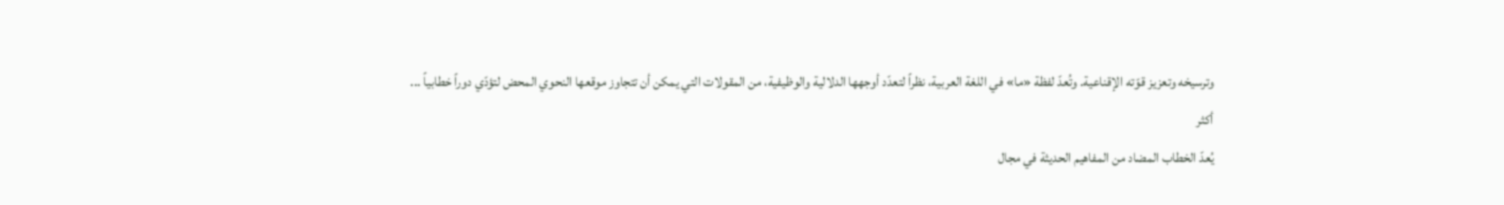وترسيخه وتعزيز قوّته الإقناعية. وتُعدّ لفظة «ما» في اللغة العربية، نظراً لتعدّد أوجهها الدلالية والوظيفية، من المقولات التي يمكن أن تتجاوز موقعها النحوي المحض لتؤدّي دوراً خطابياً ...
أكثر
يُعدّ الخطاب المضاد من المفاهيم الحديثة في مجال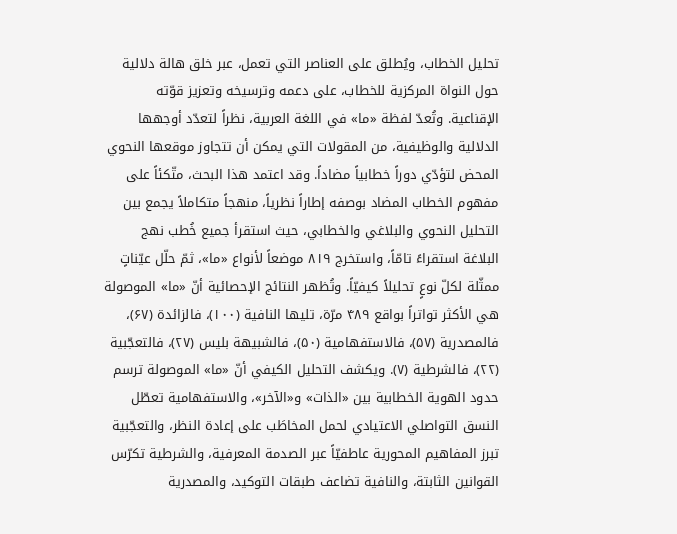تحليل الخطاب، ويُطلق على العناصر التي تعمل، عبر خلق هالة دلالية حول النواة المركزية للخطاب، على دعمه وترسيخه وتعزيز قوّته الإقناعية. وتُعدّ لفظة «ما» في اللغة العربية، نظراً لتعدّد أوجهها الدلالية والوظيفية، من المقولات التي يمكن أن تتجاوز موقعها النحوي المحض لتؤدّي دوراً خطابياً مضاداً. وقد اعتمد هذا البحث، متّكئاً على مفهوم الخطاب المضاد بوصفه إطاراً نظرياً، منهجاً متكاملاً يجمع بين التحليل النحوي والبلاغي والخطابي، حيث استقرأ جميع خُطب نهج البلاغة استقراءً تامّاً، واستخرج ۸۱۹ موضعاً لأنواع «ما»، ثمّ حلّل عيّناتٍ ممثّلة لكلّ نوعٍ تحليلاً كيفيّاً. وتُظهر النتائج الإحصائية أنّ «ما» الموصولة هي الأكثر تواتراً بواقع ۴۸۹ مرّة، تليها النافية (۱۰۰)، فالزائدة (۶۷)، فالمصدرية (۵۷)، فالاستفهامية (۵۰)، فالشبيهة بليس (۲۷)، فالتعجّبية (۲۲)، فالشرطية (۷). ويكشف التحليل الكيفي أنّ «ما» الموصولة ترسم حدود الهوية الخطابية بين «الذات» و«الآخر»، والاستفهامية تعطّل النسق التواصلي الاعتيادي لحمل المخاطَب على إعادة النظر، والتعجّبية تبرز المفاهيم المحورية عاطفيّاً عبر الصدمة المعرفية، والشرطية تكرّس القوانين الثابتة، والنافية تضاعف طبقات التوكيد، والمصدرية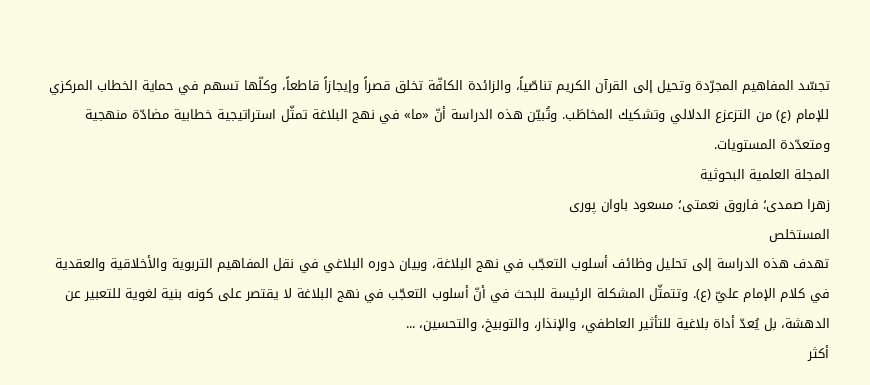تجسّد المفاهيم المجرّدة وتحيل إلى القرآن الكريم تناصّياً، والزائدة الكافّة تخلق قصراً وإيجازاً قاطعاً، وكلّها تسهم في حماية الخطاب المركزي للإمام (ع) من التزعزع الدلالي وتشكيك المخاطَب. وتُبيّن هذه الدراسة أنّ «ما» في نهج البلاغة تمثّل استراتيجية خطابية مضادّة منهجية ومتعدّدة المستويات.
المجلة العلمية البحوثية
زهرا صمدی؛ فاروق نعمتی؛ مسعود باوان پوری
المستخلص
تهدف هذه الدراسة إلى تحلیل وظائف أسلوب التعجّب في نهج البلاغة، وبيان دوره البلاغي في نقل المفاهيم التربوية والأخلاقية والعقدية في كلام الإمام عليّ (ع). وتتمثّل المشكلة الرئيسة للبحث في أنّ أسلوب التعجّب في نهج البلاغة لا يقتصر على كونه بنية لغوية للتعبير عن الدهشة، بل يُعدّ أداة بلاغية للتأثير العاطفي، والإنذار، والتوبيخ، والتحسين، ...
أكثر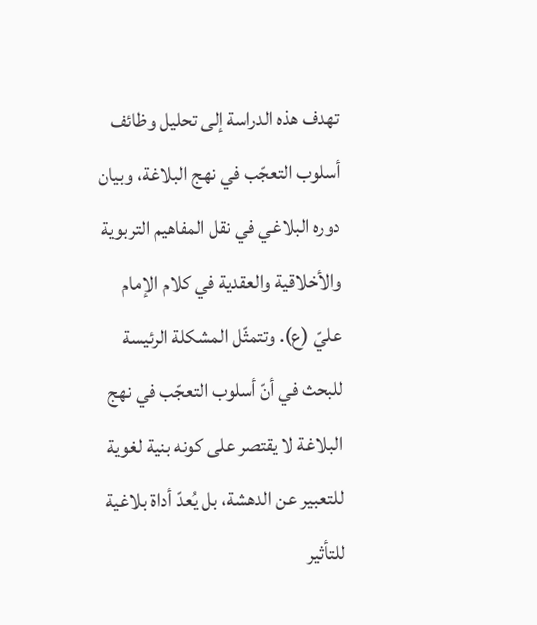تهدف هذه الدراسة إلى تحلیل وظائف أسلوب التعجّب في نهج البلاغة، وبيان دوره البلاغي في نقل المفاهيم التربوية والأخلاقية والعقدية في كلام الإمام عليّ (ع). وتتمثّل المشكلة الرئيسة للبحث في أنّ أسلوب التعجّب في نهج البلاغة لا يقتصر على كونه بنية لغوية للتعبير عن الدهشة، بل يُعدّ أداة بلاغية للتأثير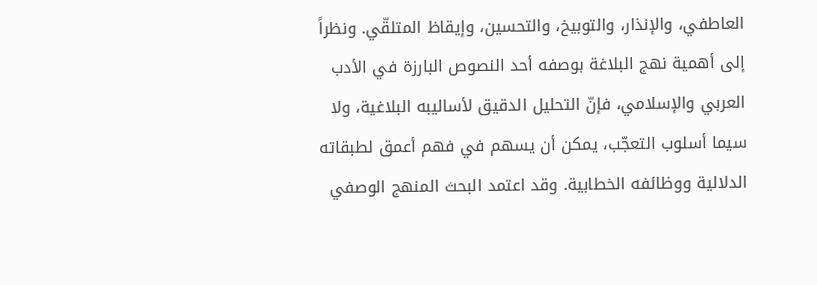العاطفي، والإنذار، والتوبيخ، والتحسين، وإيقاظ المتلقّي. ونظراً إلى أهمية نهج البلاغة بوصفه أحد النصوص البارزة في الأدب العربي والإسلامي، فإنّ التحليل الدقيق لأساليبه البلاغية، ولا سيما أسلوب التعجّب، يمكن أن يسهم في فهم أعمق لطبقاته الدلالية ووظائفه الخطابية. وقد اعتمد البحث المنهج الوصفي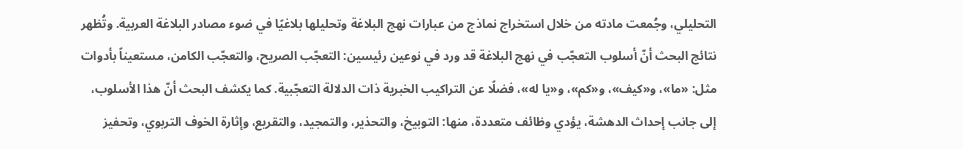التحليلي، وجُمعت مادته من خلال استخراج نماذج من عبارات نهج البلاغة وتحليلها بلاغيًا في ضوء مصادر البلاغة العربية. وتُظهر نتائج البحث أنّ أسلوب التعجّب في نهج البلاغة قد ورد في نوعين رئيسين: التعجّب الصريح، والتعجّب الكامن، مستعيناً بأدوات مثل: «ما»، و«كيف»، و«كم»، و«يا له»، فضلًا عن التراكيب الخبرية ذات الدلالة التعجّبية. كما يكشف البحث أنّ هذا الأسلوب، إلى جانب إحداث الدهشة، يؤدي وظائف متعددة، منها: التوبيخ، والتحذير، والتمجيد، والتقريع، وإثارة الخوف التربوي، وتحفيز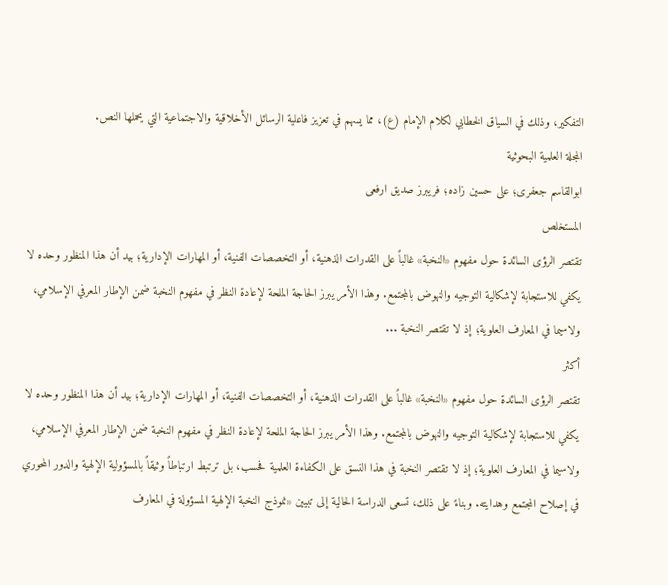التفكير، وذلك في السياق الخطابي لكلام الإمام (ع)، مما يسهم في تعزيز فاعلية الرسائل الأخلاقية والاجتماعية التي يحملها النص.
المجلة العلمية البحوثية
ابوالقاسم جعفری؛ علی حسین زاده؛ فریبرز صدیق ارفعی
المستخلص
تقتصر الرؤى السائدة حول مفهوم «النخبة» غالباً على القدرات الذهنية، أو التخصصات الفنية، أو المهارات الإدارية؛ بيد أن هذا المنظور وحده لا يكفي للاستجابة لإشكالية التوجيه والنهوض بالمجتمع. وهذا الأمر يبرز الحاجة الملحة لإعادة النظر في مفهوم النخبة ضمن الإطار المعرفي الإسلامي، ولاسيما في المعارف العلوية؛ إذ لا تقتصر النخبة ...
أكثر
تقتصر الرؤى السائدة حول مفهوم «النخبة» غالباً على القدرات الذهنية، أو التخصصات الفنية، أو المهارات الإدارية؛ بيد أن هذا المنظور وحده لا يكفي للاستجابة لإشكالية التوجيه والنهوض بالمجتمع. وهذا الأمر يبرز الحاجة الملحة لإعادة النظر في مفهوم النخبة ضمن الإطار المعرفي الإسلامي، ولاسيما في المعارف العلوية؛ إذ لا تقتصر النخبة في هذا النسق على الكفاءة العلمية فحسب، بل ترتبط ارتباطاً وثيقاً بالمسؤولية الإلهية والدور المحوري في إصلاح المجتمع وهدايته. وبناءً على ذلك، تسعى الدراسة الحالية إلى تبيين «نموذج النخبة الإلهية المسؤولة في المعارف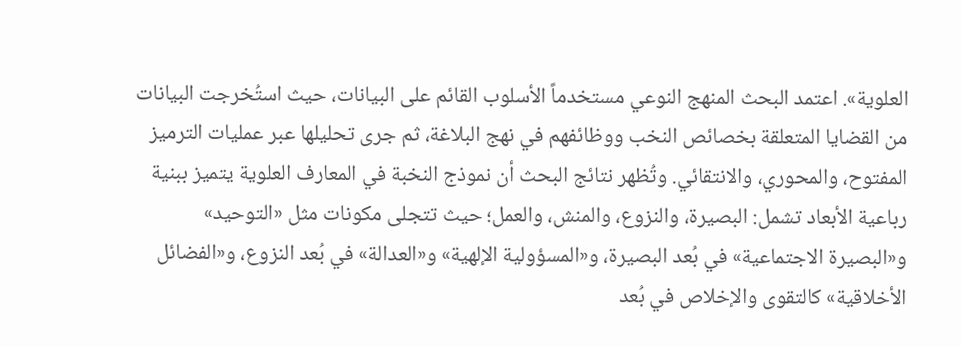العلوية». اعتمد البحث المنهج النوعي مستخدماً الأسلوب القائم على البيانات، حيث استُخرجت البيانات من القضايا المتعلقة بخصائص النخب ووظائفهم في نهج البلاغة، ثم جرى تحليلها عبر عمليات الترميز المفتوح، والمحوري، والانتقائي. وتُظهر نتائج البحث أن نموذج النخبة في المعارف العلوية يتميز ببنية رباعية الأبعاد تشمل: البصيرة، والنزوع، والمنش، والعمل؛ حيث تتجلى مكونات مثل «التوحيد» و«البصيرة الاجتماعية» في بُعد البصيرة، و«المسؤولية الإلهية» و«العدالة» في بُعد النزوع، و«الفضائل الأخلاقية» كالتقوى والإخلاص في بُعد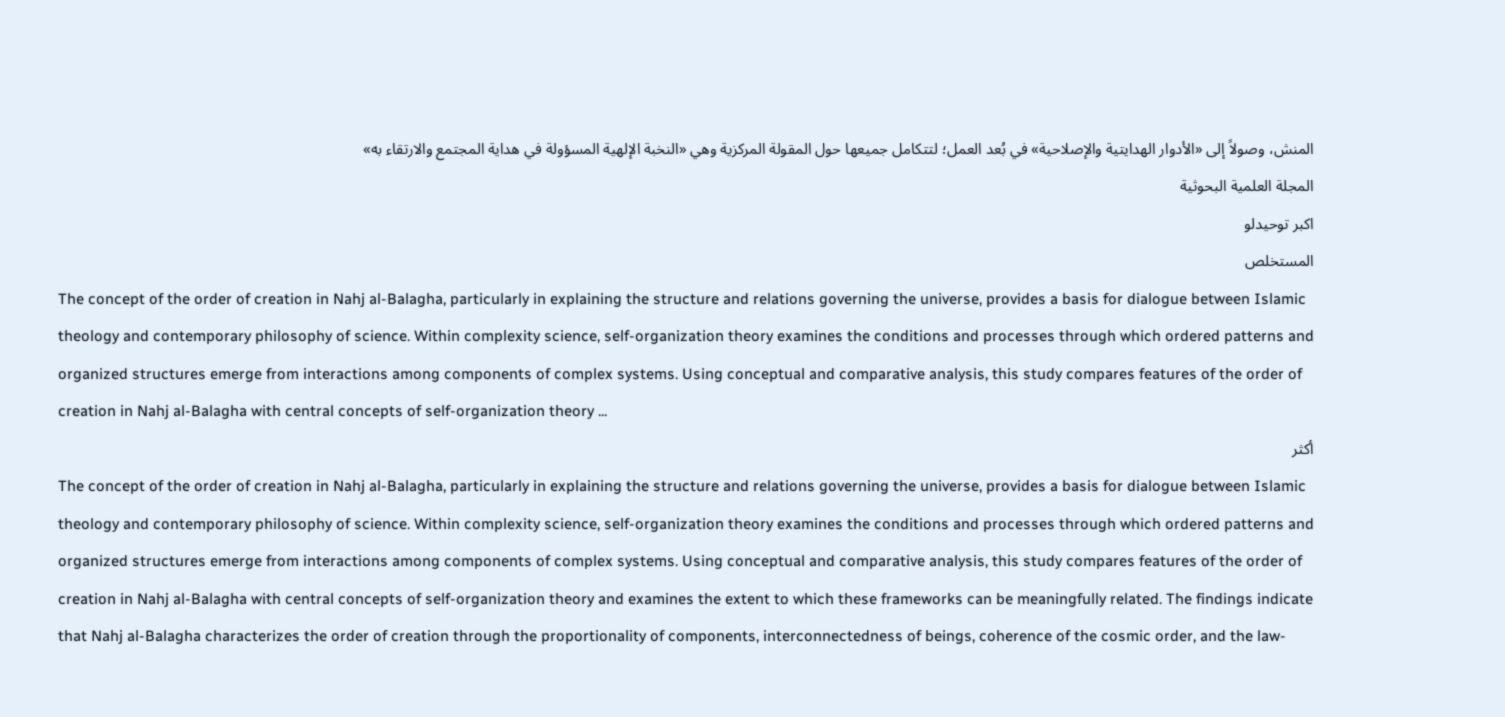المنش، وصولاً إلى «الأدوار الهدايتية والإصلاحية» في بُعد العمل؛ لتتكامل جميعها حول المقولة المركزية وهي «النخبة الإلهية المسؤولة في هداية المجتمع والارتقاء به»
المجلة العلمية البحوثية
اکبر توحیدلو
المستخلص
The concept of the order of creation in Nahj al-Balagha, particularly in explaining the structure and relations governing the universe, provides a basis for dialogue between Islamic theology and contemporary philosophy of science. Within complexity science, self-organization theory examines the conditions and processes through which ordered patterns and organized structures emerge from interactions among components of complex systems. Using conceptual and comparative analysis, this study compares features of the order of creation in Nahj al-Balagha with central concepts of self-organization theory ...
أكثر
The concept of the order of creation in Nahj al-Balagha, particularly in explaining the structure and relations governing the universe, provides a basis for dialogue between Islamic theology and contemporary philosophy of science. Within complexity science, self-organization theory examines the conditions and processes through which ordered patterns and organized structures emerge from interactions among components of complex systems. Using conceptual and comparative analysis, this study compares features of the order of creation in Nahj al-Balagha with central concepts of self-organization theory and examines the extent to which these frameworks can be meaningfully related. The findings indicate that Nahj al-Balagha characterizes the order of creation through the proportionality of components, interconnectedness of beings, coherence of the cosmic order, and the law-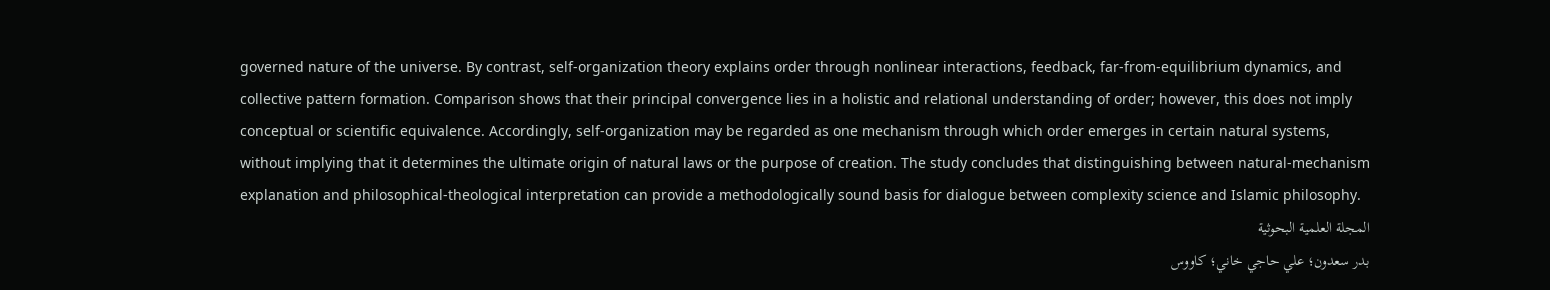governed nature of the universe. By contrast, self-organization theory explains order through nonlinear interactions, feedback, far-from-equilibrium dynamics, and collective pattern formation. Comparison shows that their principal convergence lies in a holistic and relational understanding of order; however, this does not imply conceptual or scientific equivalence. Accordingly, self-organization may be regarded as one mechanism through which order emerges in certain natural systems, without implying that it determines the ultimate origin of natural laws or the purpose of creation. The study concludes that distinguishing between natural-mechanism explanation and philosophical-theological interpretation can provide a methodologically sound basis for dialogue between complexity science and Islamic philosophy.
المجلة العلمية البحوثية
بدر سعدون؛ علي حاجي خاني؛ كاووس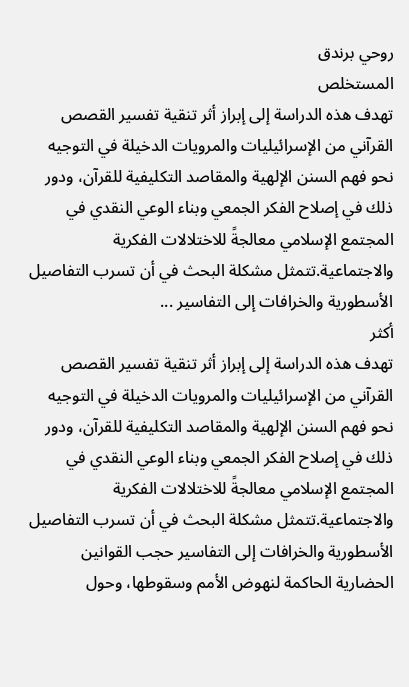روحي برندق
المستخلص
تهدف هذه الدراسة إلى إبراز أثر تنقية تفسير القصص القرآني من الإسرائيليات والمرويات الدخيلة في التوجيه نحو فهم السنن الإلهية والمقاصد التكليفية للقرآن، ودور ذلك في إصلاح الفكر الجمعي وبناء الوعي النقدي في المجتمع الإسلامي معالجةً للاختلالات الفكرية والاجتماعية.تتمثل مشكلة البحث في أن تسرب التفاصيل الأسطورية والخرافات إلى التفاسير ...
أكثر
تهدف هذه الدراسة إلى إبراز أثر تنقية تفسير القصص القرآني من الإسرائيليات والمرويات الدخيلة في التوجيه نحو فهم السنن الإلهية والمقاصد التكليفية للقرآن، ودور ذلك في إصلاح الفكر الجمعي وبناء الوعي النقدي في المجتمع الإسلامي معالجةً للاختلالات الفكرية والاجتماعية.تتمثل مشكلة البحث في أن تسرب التفاصيل الأسطورية والخرافات إلى التفاسير حجب القوانين الحضارية الحاكمة لنهوض الأمم وسقوطها، وحول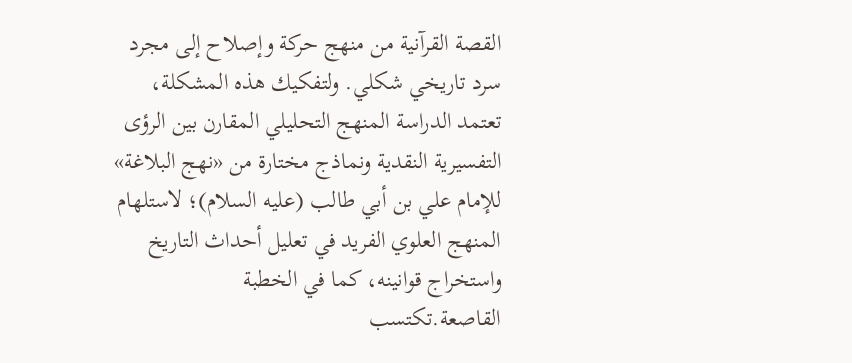القصة القرآنية من منهج حركة وإصلاح إلى مجرد سرد تاريخي شكلي. ولتفكيك هذه المشكلة، تعتمد الدراسة المنهج التحليلي المقارن بين الرؤى التفسيرية النقدية ونماذج مختارة من «نهج البلاغة» للإمام علي بن أبي طالب (عليه السلام)؛ لاستلهام المنهج العلوي الفريد في تعليل أحداث التاريخ واستخراج قوانينه، كما في الخطبة القاصعة.تكتسب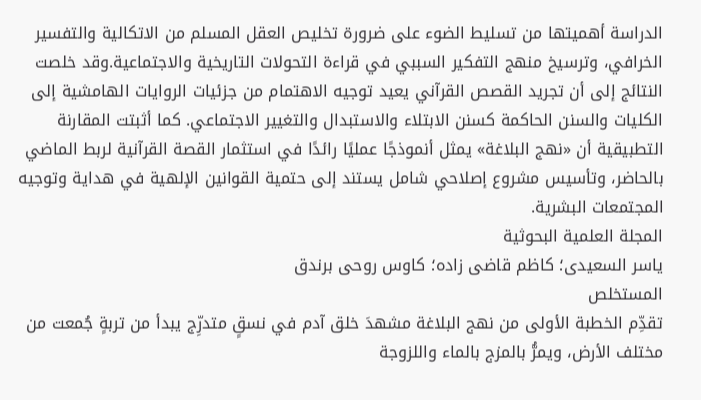الدراسة أهميتها من تسليط الضوء على ضرورة تخليص العقل المسلم من الاتكالية والتفسير الخرافي، وترسيخ منهج التفكير السببي في قراءة التحولات التاريخية والاجتماعية.وقد خلصت النتائج إلى أن تجريد القصص القرآني يعيد توجيه الاهتمام من جزئيات الروايات الهامشية إلى الكليات والسنن الحاكمة كسنن الابتلاء والاستبدال والتغيير الاجتماعي. كما أثبتت المقارنة التطبيقية أن «نهج البلاغة» يمثل أنموذجًا عمليًا رائدًا في استثمار القصة القرآنية لربط الماضي بالحاضر، وتأسيس مشروع إصلاحي شامل يستند إلى حتمية القوانين الإلهية في هداية وتوجيه المجتمعات البشرية.
المجلة العلمية البحوثية
یاسر السعیدی؛ کاظم قاضی زاده؛ کاوس روحی برندق
المستخلص
تقدِّم الخطبة الأولى من نهج البلاغة مشهدَ خلق آدم في نسقٍ متدرِّج يبدأ من تربةٍ جُمعت من مختلف الأرض، ويمرُّ بالمزج بالماء واللزوجة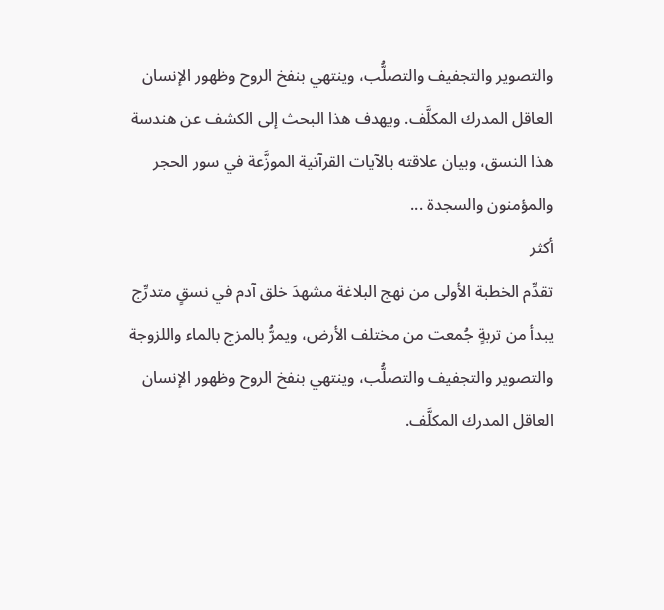والتصوير والتجفيف والتصلُّب، وينتهي بنفخ الروح وظهور الإنسان العاقل المدرك المكلَّف. ويهدف هذا البحث إلى الكشف عن هندسة هذا النسق، وبيان علاقته بالآيات القرآنية الموزَّعة في سور الحجر والمؤمنون والسجدة ...
أكثر
تقدِّم الخطبة الأولى من نهج البلاغة مشهدَ خلق آدم في نسقٍ متدرِّج يبدأ من تربةٍ جُمعت من مختلف الأرض، ويمرُّ بالمزج بالماء واللزوجة والتصوير والتجفيف والتصلُّب، وينتهي بنفخ الروح وظهور الإنسان العاقل المدرك المكلَّف.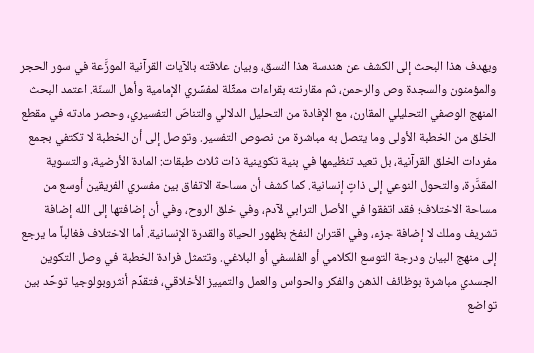ويهدف هذا البحث إلى الكشف عن هندسة هذا النسق، وبيان علاقته بالآيات القرآنية الموزَّعة في سور الحجر والمؤمنون والسجدة وص والرحمن، ثم مقارنته بقراءات ممثِّلة لمفسِّري الإمامية وأهل السنّة. اعتمد البحث المنهج الوصفي التحليلي المقارن، مع الإفادة من التحليل الدلالي والتناصّ التفسيري، وحصر مادته في مقطع الخلق من الخطبة الأولى وما يتصل به مباشرة من نصوص التفسير. وتوصل إلى أن الخطبة لا تكتفي بجمع مفردات الخلق القرآنية، بل تعيد تنظيمها في بنية تكوينية ذات ثلاث طبقات: المادة الأرضية، والتسوية المقدَّرة، والتحول النوعي إلى ذاتٍ إنسانية. كما كشف أن مساحة الاتفاق بين مفسري الفريقين أوسع من مساحة الاختلاف؛ فقد اتفقوا في الأصل الترابي لآدم، وفي خلق الروح، وفي أن إضافتها إلى الله إضافة تشريف وملك لا إضافة جزء، وفي اقتران النفخ بظهور الحياة والقدرة الإنسانية. أما الاختلاف فغالباً ما يرجع إلى منهج البيان ودرجة التوسع الكلامي أو الفلسفي أو البلاغي. وتتمثل فرادة الخطبة في وصل التكوين الجسدي مباشرة بوظائف الذهن والفكر والحواس والعمل والتمييز الأخلاقي، فتقدِّم أنثروبولوجيا توحِّد بين تواضع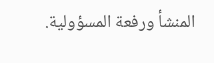المنشأ ورفعة المسؤولية.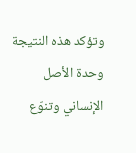وتؤكد هذه النتيجة وحدة الأصل الإنساني وتنوّع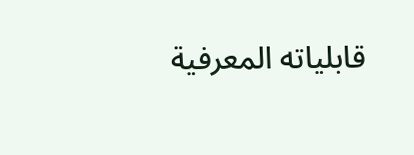قابلياته المعرفية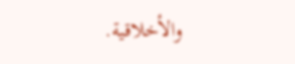والأخلاقية.